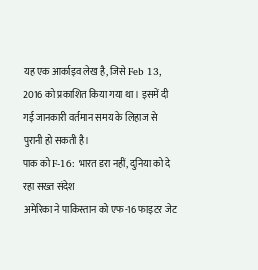यह एक आर्काइव लेख है, जिसे Feb 13, 2016 को प्रकाशित किया गया था। इसमें दी गई जानकारी वर्तमान समय के लिहाज से पुरानी हो सकती है।
पाक को F-16: भारत डरा नहीं, दुनिया को दे रहा सख्त संदेश
अमेरिका ने पाकिस्तान को एफ-16 फाइटर जेट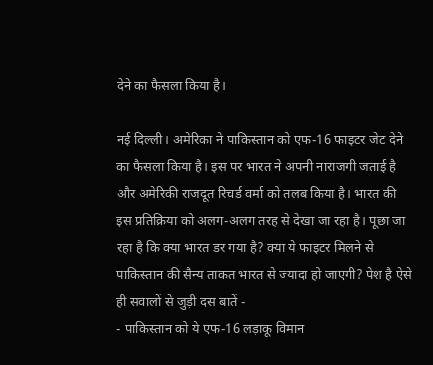देने का फैसला किया है।

नई दिल्ली। अमेरिका ने पाकिस्तान को एफ-16 फाइटर जेट देने का फैसला किया है। इस पर भारत ने अपनी नाराजगी जताई है और अमेरिकी राजदूत रिचर्ड वर्मा को तलब किया है। भारत की इस प्रतिक्रिया को अलग-अलग तरह से देखा जा रहा है। पूछा जा रहा है कि क्या भारत डर गया है? क्या ये फाइटर मिलने से पाकिस्तान की सैन्य ताकत भारत से ज्यादा हो जाएगी? पेश है ऐसे ही सवालों से जुड़ी दस बातें -
- पाकिस्तान को ये एफ-16 लड़ाकू विमान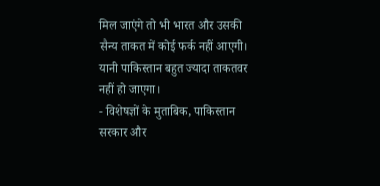मिल जाएंगे तो भी भारत और उसकी सैन्य ताकत में कोई फर्क नहीं आएगी। यानी पाकिस्तान बहुत ज्यादा ताकतवर नहीं हो जाएगा।
- विशेषज्ञों के मुताबिक, पाकिस्तान सरकार और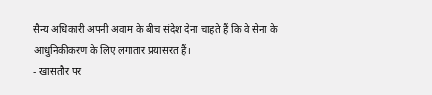सैन्य अधिकारी अपनी अवाम के बीच संदेश देना चाहते हैं कि वे सेना के आधुनिकीकरण के लिए लगातार प्रयासरत हैं।
- खासतौर पर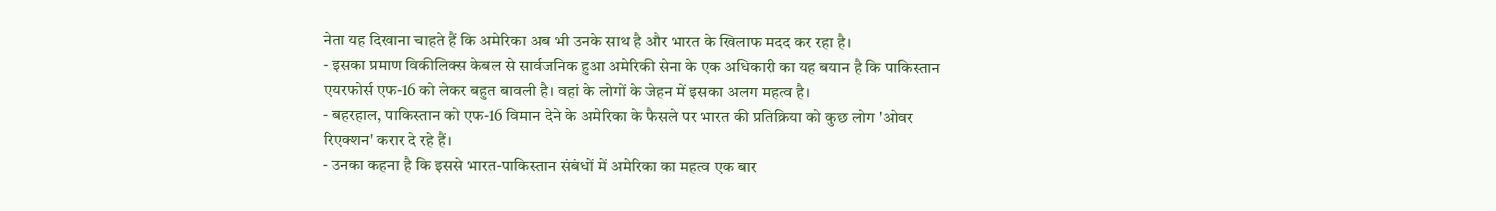नेता यह दिखाना चाहते हैं कि अमेरिका अब भी उनके साथ है और भारत के खिलाफ मदद कर रहा है।
- इसका प्रमाण विकीलिक्स केबल से सार्वजनिक हुआ अमेरिकी सेना के एक अधिकारी का यह बयान है कि पाकिस्तान एयरफोर्स एफ-16 को लेकर बहुत बावली है। वहां के लोगों के जेहन में इसका अलग महत्व है।
- बहरहाल, पाकिस्तान को एफ-16 विमान देने के अमेरिका के फैसले पर भारत की प्रतिक्रिया को कुछ लोग 'ओवर रिएक्शन' करार दे रहे हैं।
- उनका कहना है कि इससे भारत-पाकिस्तान संबंधों में अमेरिका का महत्व एक बार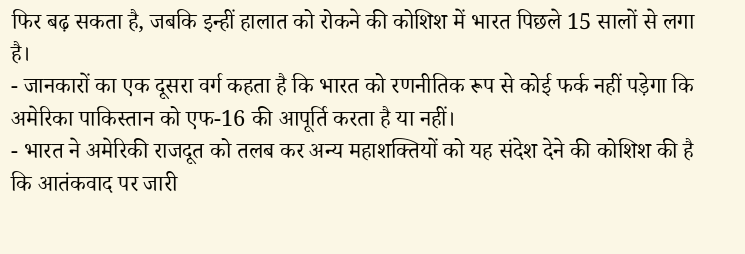फिर बढ़ सकता है, जबकि इन्हीं हालात को रोकने की कोशिश में भारत पिछले 15 सालों से लगा है।
- जानकारों का एक दूसरा वर्ग कहता है कि भारत को रणनीतिक रूप से कोई फर्क नहीं पड़ेगा कि अमेरिका पाकिस्तान को एफ-16 की आपूर्ति करता है या नहीं।
- भारत ने अमेरिकी राजदूत को तलब कर अन्य महाशक्तियों को यह संदेश देने की कोशिश की है कि आतंकवाद पर जारी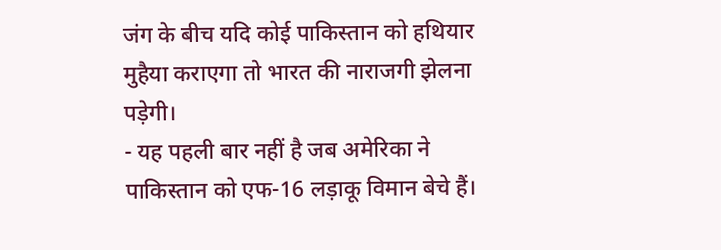जंग के बीच यदि कोई पाकिस्तान को हथियार मुहैया कराएगा तो भारत की नाराजगी झेलना पड़ेगी।
- यह पहली बार नहीं है जब अमेरिका ने पाकिस्तान को एफ-16 लड़ाकू विमान बेचे हैं।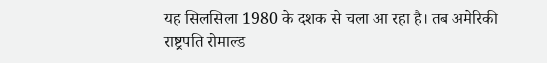यह सिलसिला 1980 के दशक से चला आ रहा है। तब अमेरिकी राष्ट्रपति रोमाल्ड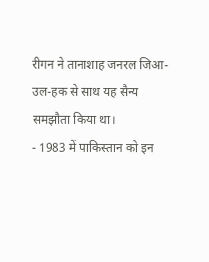रीगन ने तानाशाह जनरल जिआ-उल-हक से साथ यह सैन्य समझौता किया था।
- 1983 में पाकिस्तान को इन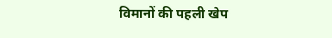विमानों की पहली खेप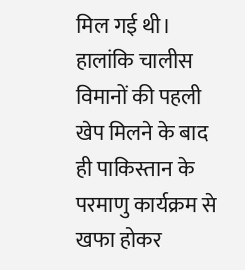मिल गई थी। हालांकि चालीस विमानों की पहली खेप मिलने के बाद ही पाकिस्तान के परमाणु कार्यक्रम से खफा होकर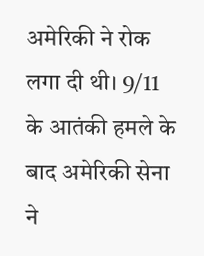अमेरिकी ने रोक लगा दी थी। 9/11 के आतंकी हमले के बाद अमेरिकी सेना ने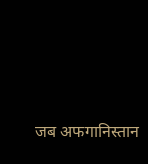जब अफगानिस्तान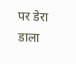पर डेरा डाला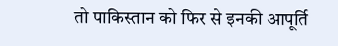तो पाकिस्तान को फिर से इनकी आपूर्ति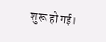शुरू हो गई।